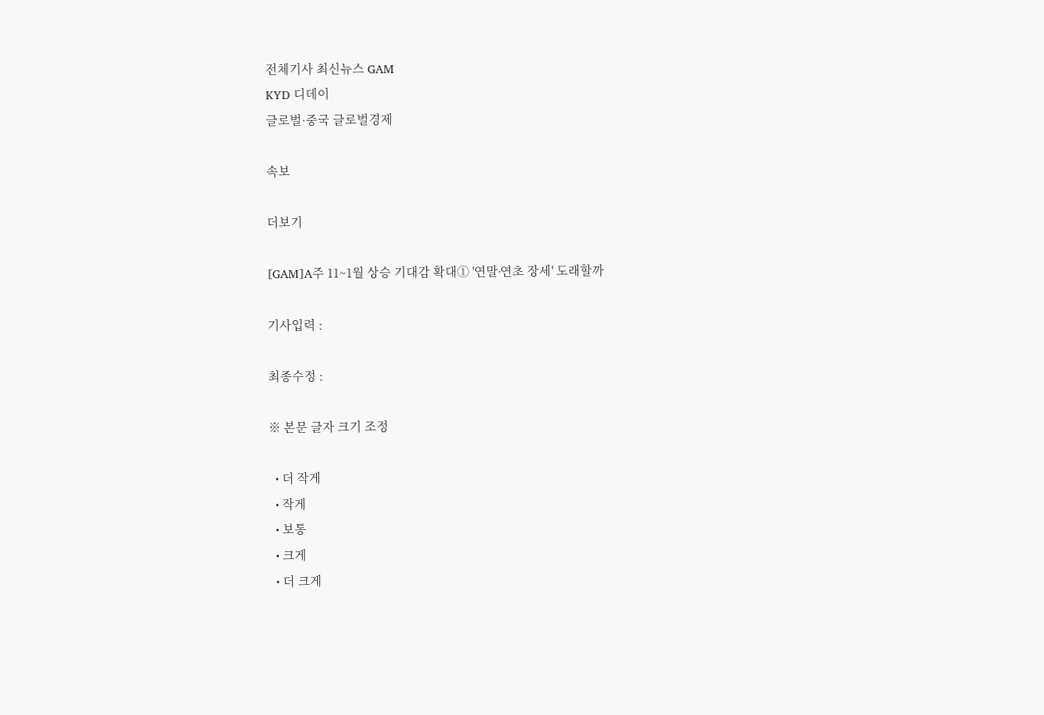전체기사 최신뉴스 GAM
KYD 디데이
글로벌·중국 글로벌경제

속보

더보기

[GAM]A주 11~1월 상승 기대감 확대① '연말∙연초 장세' 도래할까

기사입력 :

최종수정 :

※ 본문 글자 크기 조정

  • 더 작게
  • 작게
  • 보통
  • 크게
  • 더 크게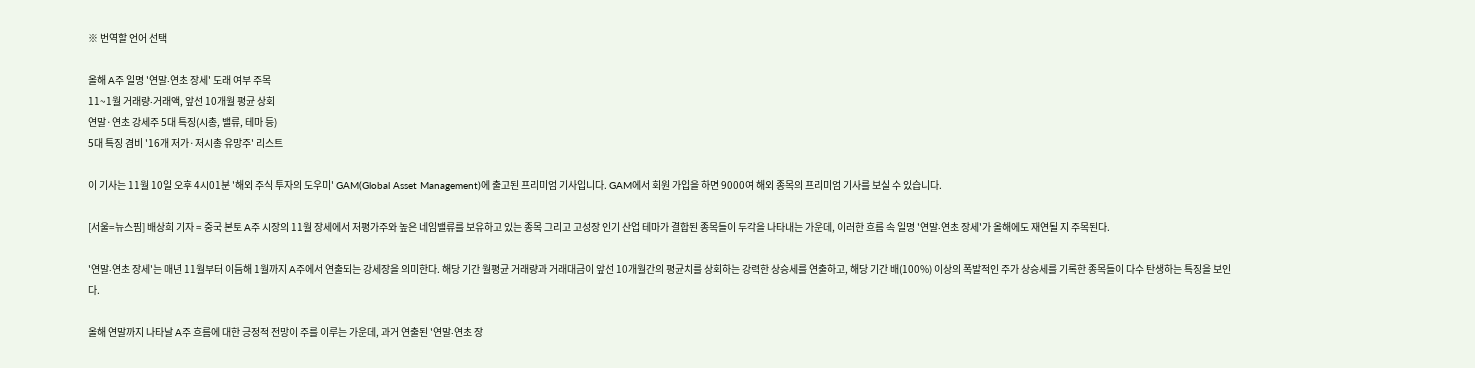※ 번역할 언어 선택

올해 A주 일명 '연말∙연초 장세' 도래 여부 주목
11~1월 거래량∙거래액, 앞선 10개월 평균 상회
연말·연초 강세주 5대 특징(시총, 밸류, 테마 등)
5대 특징 겸비 '16개 저가·저시총 유망주' 리스트

이 기사는 11월 10일 오후 4시01분 '해외 주식 투자의 도우미' GAM(Global Asset Management)에 출고된 프리미엄 기사입니다. GAM에서 회원 가입을 하면 9000여 해외 종목의 프리미엄 기사를 보실 수 있습니다.

[서울=뉴스핌] 배상희 기자 = 중국 본토 A주 시장의 11월 장세에서 저평가주와 높은 네임밸류를 보유하고 있는 종목 그리고 고성장 인기 산업 테마가 결합된 종목들이 두각을 나타내는 가운데, 이러한 흐름 속 일명 '연말∙연초 장세'가 올해에도 재연될 지 주목된다.

'연말∙연초 장세'는 매년 11월부터 이듬해 1월까지 A주에서 연출되는 강세장을 의미한다. 해당 기간 월평균 거래량과 거래대금이 앞선 10개월간의 평균치를 상회하는 강력한 상승세를 연출하고, 해당 기간 배(100%) 이상의 폭발적인 주가 상승세를 기록한 종목들이 다수 탄생하는 특징을 보인다.

올해 연말까지 나타날 A주 흐름에 대한 긍정적 전망이 주를 이루는 가운데, 과거 연출된 '연말∙연초 장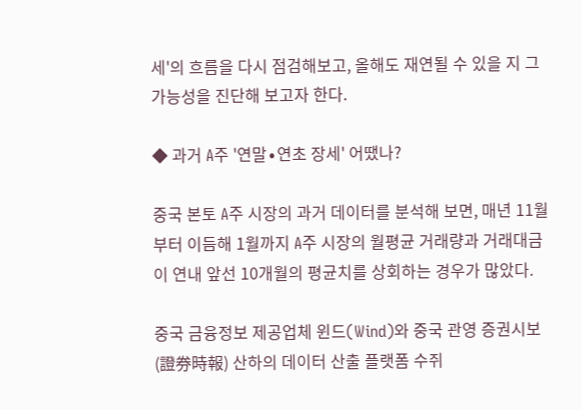세'의 흐름을 다시 점검해보고, 올해도 재연될 수 있을 지 그 가능성을 진단해 보고자 한다.

◆ 과거 A주 '연말∙연초 장세' 어땠나?

중국 본토 A주 시장의 과거 데이터를 분석해 보면, 매년 11월부터 이듬해 1월까지 A주 시장의 월평균 거래량과 거래대금이 연내 앞선 10개월의 평균치를 상회하는 경우가 많았다.

중국 금융정보 제공업체 윈드(Wind)와 중국 관영 증권시보(證券時報) 산하의 데이터 산출 플랫폼 수쥐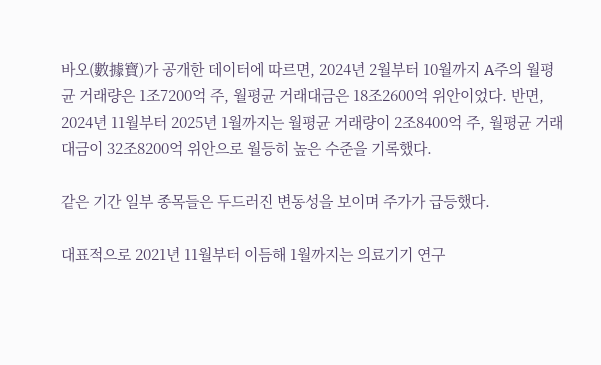바오(數據寶)가 공개한 데이터에 따르면, 2024년 2월부터 10월까지 A주의 월평균 거래량은 1조7200억 주, 월평균 거래대금은 18조2600억 위안이었다. 반면, 2024년 11월부터 2025년 1월까지는 월평균 거래량이 2조8400억 주, 월평균 거래대금이 32조8200억 위안으로 월등히 높은 수준을 기록했다.

같은 기간 일부 종목들은 두드러진 변동성을 보이며 주가가 급등했다.

대표적으로 2021년 11월부터 이듬해 1월까지는 의료기기 연구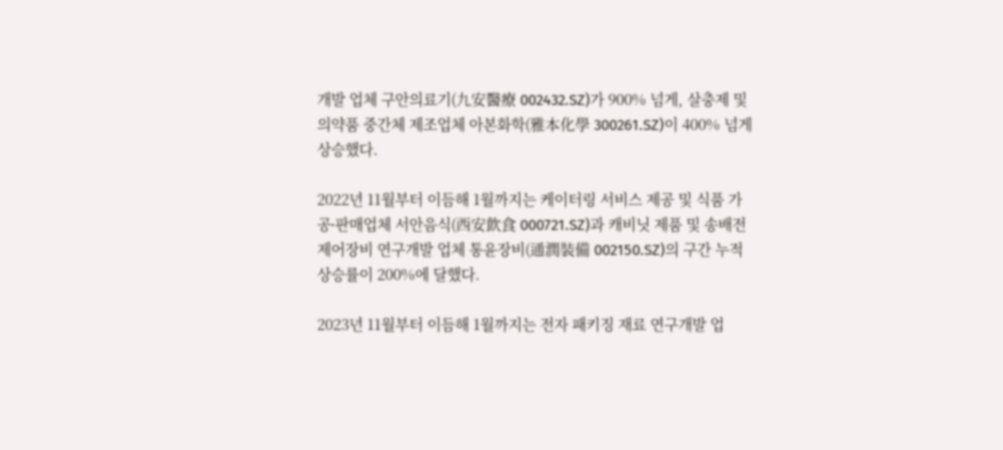개발 업체 구안의료기(九安醫療 002432.SZ)가 900% 넘게, 살충제 및 의약품 중간체 제조업체 아본화학(雅本化學 300261.SZ)이 400% 넘게 상승했다.

2022년 11월부터 이듬해 1월까지는 케이터링 서비스 제공 및 식품 가공∙판매업체 서안음식(西安飲食 000721.SZ)과 캐비닛 제품 및 송배전 제어장비 연구개발 업체 통윤장비(通潤裝備 002150.SZ)의 구간 누적 상승률이 200%에 달했다.

2023년 11월부터 이듬해 1월까지는 전자 패키징 재료 연구개발 업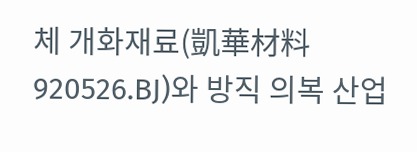체 개화재료(凱華材料 920526.BJ)와 방직 의복 산업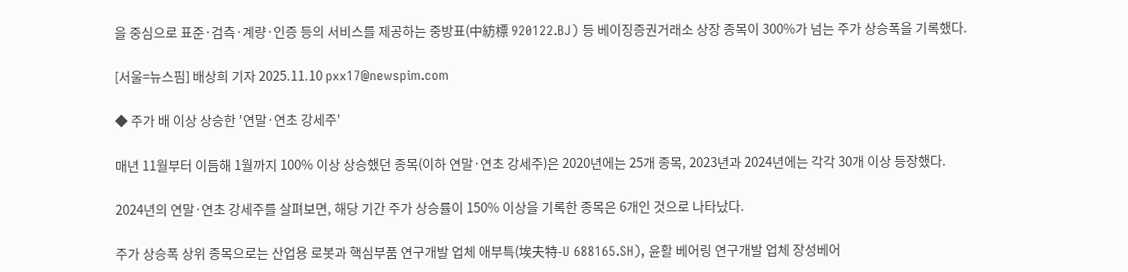을 중심으로 표준·검측·계량·인증 등의 서비스를 제공하는 중방표(中紡標 920122.BJ) 등 베이징증권거래소 상장 종목이 300%가 넘는 주가 상승폭을 기록했다.

[서울=뉴스핌] 배상희 기자 2025.11.10 pxx17@newspim.com

◆ 주가 배 이상 상승한 '연말·연초 강세주'

매년 11월부터 이듬해 1월까지 100% 이상 상승했던 종목(이하 연말·연초 강세주)은 2020년에는 25개 종목, 2023년과 2024년에는 각각 30개 이상 등장했다.

2024년의 연말·연초 강세주를 살펴보면, 해당 기간 주가 상승률이 150% 이상을 기록한 종목은 6개인 것으로 나타났다.

주가 상승폭 상위 종목으로는 산업용 로봇과 핵심부품 연구개발 업체 애부특(埃夫特-U 688165.SH), 윤활 베어링 연구개발 업체 장성베어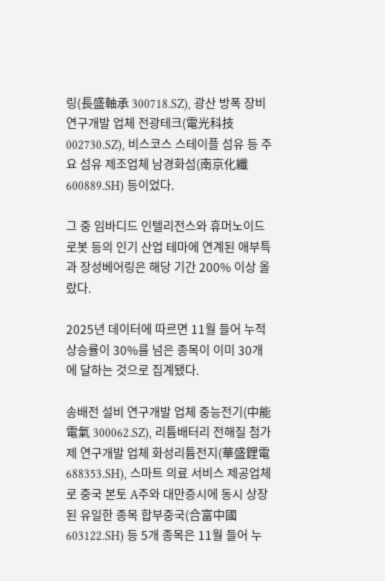링(長盛軸承 300718.SZ), 광산 방폭 장비 연구개발 업체 전광테크(電光科技 002730.SZ), 비스코스 스테이플 섬유 등 주요 섬유 제조업체 남경화섬(南京化纖 600889.SH) 등이었다.

그 중 임바디드 인텔리전스와 휴머노이드 로봇 등의 인기 산업 테마에 연계된 애부특과 장성베어링은 해당 기간 200% 이상 올랐다.

2025년 데이터에 따르면 11월 들어 누적 상승률이 30%를 넘은 종목이 이미 30개에 달하는 것으로 집계됐다.

송배전 설비 연구개발 업체 중능전기(中能電氣 300062.SZ), 리튬배터리 전해질 첨가제 연구개발 업체 화성리튬전지(華盛鋰電 688353.SH), 스마트 의료 서비스 제공업체로 중국 본토 A주와 대만증시에 동시 상장된 유일한 종목 합부중국(合富中國 603122.SH) 등 5개 종목은 11월 들어 누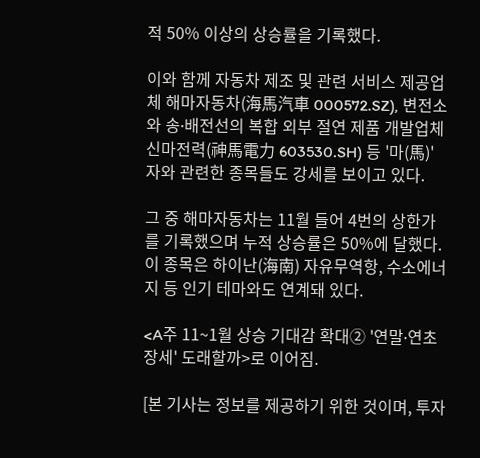적 50% 이상의 상승률을 기록했다.

이와 함께 자동차 제조 및 관련 서비스 제공업체 해마자동차(海馬汽車 000572.SZ), 변전소와 송∙배전선의 복합 외부 절연 제품 개발업체 신마전력(神馬電力 603530.SH) 등 '마(馬)' 자와 관련한 종목들도 강세를 보이고 있다.

그 중 해마자동차는 11월 들어 4번의 상한가를 기록했으며 누적 상승률은 50%에 달했다. 이 종목은 하이난(海南) 자유무역항, 수소에너지 등 인기 테마와도 연계돼 있다.

<A주 11~1월 상승 기대감 확대② '연말∙연초 장세' 도래할까>로 이어짐.

[본 기사는 정보를 제공하기 위한 것이며, 투자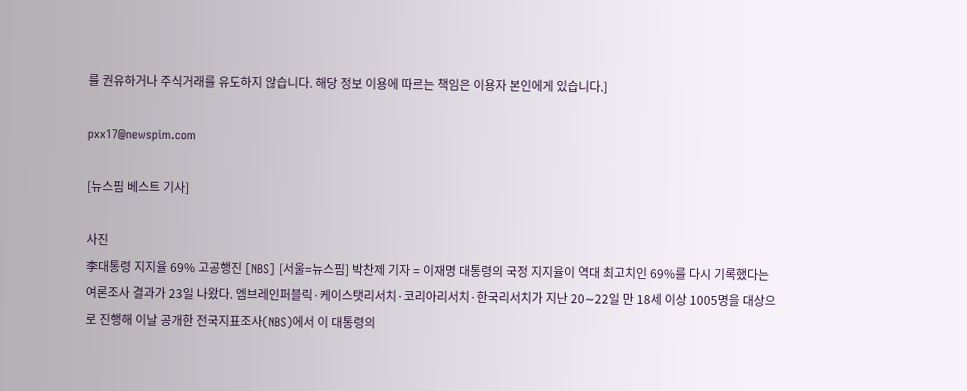를 권유하거나 주식거래를 유도하지 않습니다. 해당 정보 이용에 따르는 책임은 이용자 본인에게 있습니다.]

pxx17@newspim.com

[뉴스핌 베스트 기사]

사진
李대통령 지지율 69% 고공행진 [NBS] [서울=뉴스핌] 박찬제 기자 = 이재명 대통령의 국정 지지율이 역대 최고치인 69%를 다시 기록했다는 여론조사 결과가 23일 나왔다. 엠브레인퍼블릭·케이스탯리서치·코리아리서치·한국리서치가 지난 20∼22일 만 18세 이상 1005명을 대상으로 진행해 이날 공개한 전국지표조사(NBS)에서 이 대통령의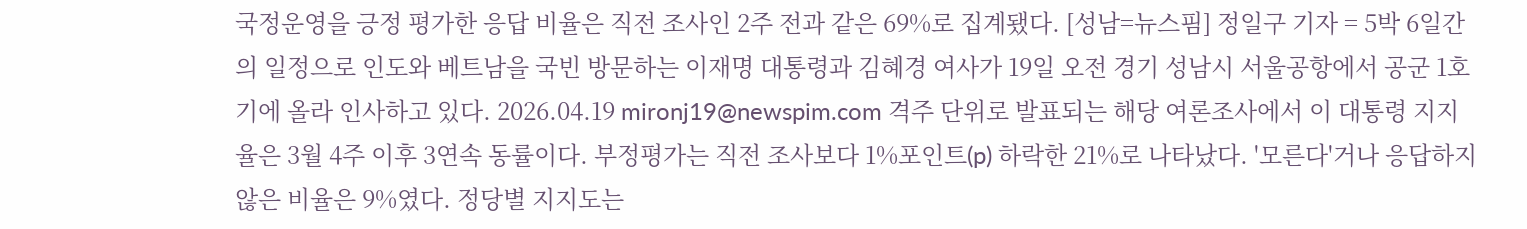국정운영을 긍정 평가한 응답 비율은 직전 조사인 2주 전과 같은 69%로 집계됐다. [성남=뉴스핌] 정일구 기자 = 5박 6일간의 일정으로 인도와 베트남을 국빈 방문하는 이재명 대통령과 김혜경 여사가 19일 오전 경기 성남시 서울공항에서 공군 1호기에 올라 인사하고 있다. 2026.04.19 mironj19@newspim.com 격주 단위로 발표되는 해당 여론조사에서 이 대통령 지지율은 3월 4주 이후 3연속 동률이다. 부정평가는 직전 조사보다 1%포인트(p) 하락한 21%로 나타났다. '모른다'거나 응답하지 않은 비율은 9%였다. 정당별 지지도는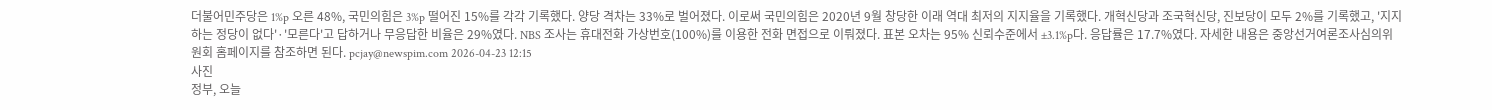더불어민주당은 1%p 오른 48%, 국민의힘은 3%p 떨어진 15%를 각각 기록했다. 양당 격차는 33%로 벌어졌다. 이로써 국민의힘은 2020년 9월 창당한 이래 역대 최저의 지지율을 기록했다. 개혁신당과 조국혁신당, 진보당이 모두 2%를 기록했고, '지지하는 정당이 없다'·'모른다'고 답하거나 무응답한 비율은 29%였다. NBS 조사는 휴대전화 가상번호(100%)를 이용한 전화 면접으로 이뤄졌다. 표본 오차는 95% 신뢰수준에서 ±3.1%p다. 응답률은 17.7%였다. 자세한 내용은 중앙선거여론조사심의위원회 홈페이지를 참조하면 된다. pcjay@newspim.com 2026-04-23 12:15
사진
정부, 오늘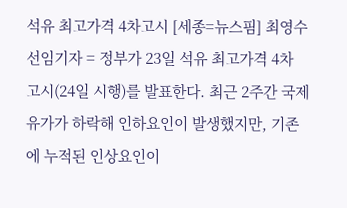석유 최고가격 4차고시 [세종=뉴스핌] 최영수 선임기자 = 정부가 23일 석유 최고가격 4차 고시(24일 시행)를 발표한다. 최근 2주간 국제유가가 하락해 인하요인이 발생했지만, 기존에 누적된 인상요인이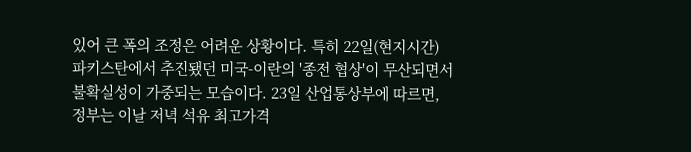있어 큰 폭의 조정은 어려운 상황이다. 특히 22일(현지시간) 파키스탄에서 추진됐던 미국-이란의 '종전 협상'이 무산되면서 불확실성이 가중되는 모습이다. 23일 산업통상부에 따르면, 정부는 이날 저녁 석유 최고가격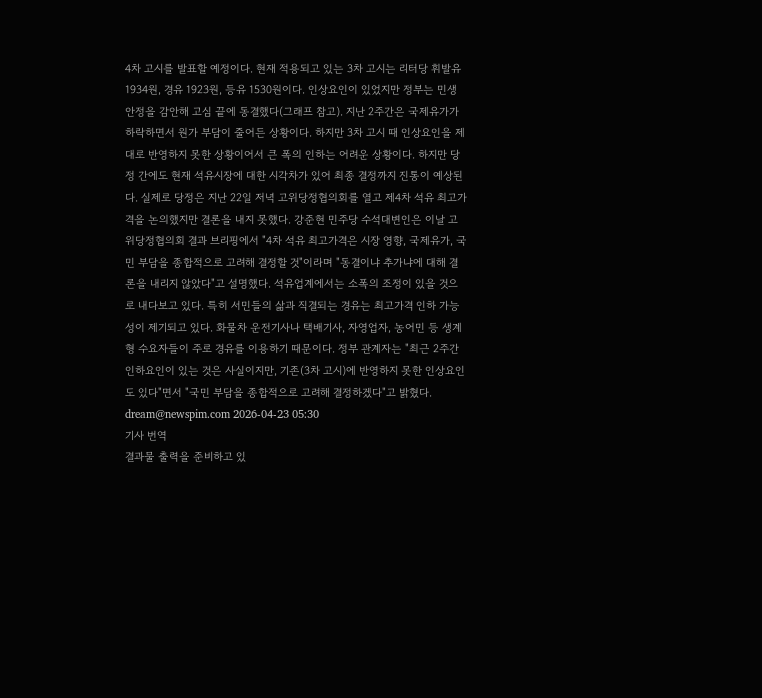4차 고시를 발표할 예정이다. 현재 적용되고 있는 3차 고시는 리터당 휘발유 1934원, 경유 1923원, 등유 1530원이다. 인상요인이 있었지만 정부는 민생 안정을 감안해 고심 끝에 동결했다(그래프 참고). 지난 2주간은 국제유가가 하락하면서 원가 부담이 줄어든 상황이다. 하지만 3차 고시 때 인상요인을 제대로 반영하지 못한 상황이어서 큰 폭의 인하는 어려운 상황이다. 하지만 당정 간에도 현재 석유시장에 대한 시각차가 있어 최종 결정까지 진통이 예상된다. 실제로 당정은 지난 22일 저녁 고위당정협의회를 열고 제4차 석유 최고가격을 논의했지만 결론을 내지 못했다. 강준현 민주당 수석대변인은 이날 고위당정협의회 결과 브리핑에서 "4차 석유 최고가격은 시장 영향, 국제유가, 국민 부담을 종합적으로 고려해 결정할 것"이라며 "동결이냐 추가냐에 대해 결론을 내리지 않았다"고 설명했다. 석유업계에서는 소폭의 조정이 있을 것으로 내다보고 있다. 특히 서민들의 삶과 직결되는 경유는 최고가격 인하 가능성이 제기되고 있다. 화물차 운전기사나 택배기사, 자영업자, 농어민 등 생계형 수요자들이 주로 경유를 이용하기 때문이다. 정부 관계자는 "최근 2주간 인하요인이 있는 것은 사실이지만, 기존(3차 고시)에 반영하지 못한 인상요인도 있다"면서 "국민 부담을 종합적으로 고려해 결정하겠다"고 밝혔다. dream@newspim.com 2026-04-23 05:30
기사 번역
결과물 출력을 준비하고 있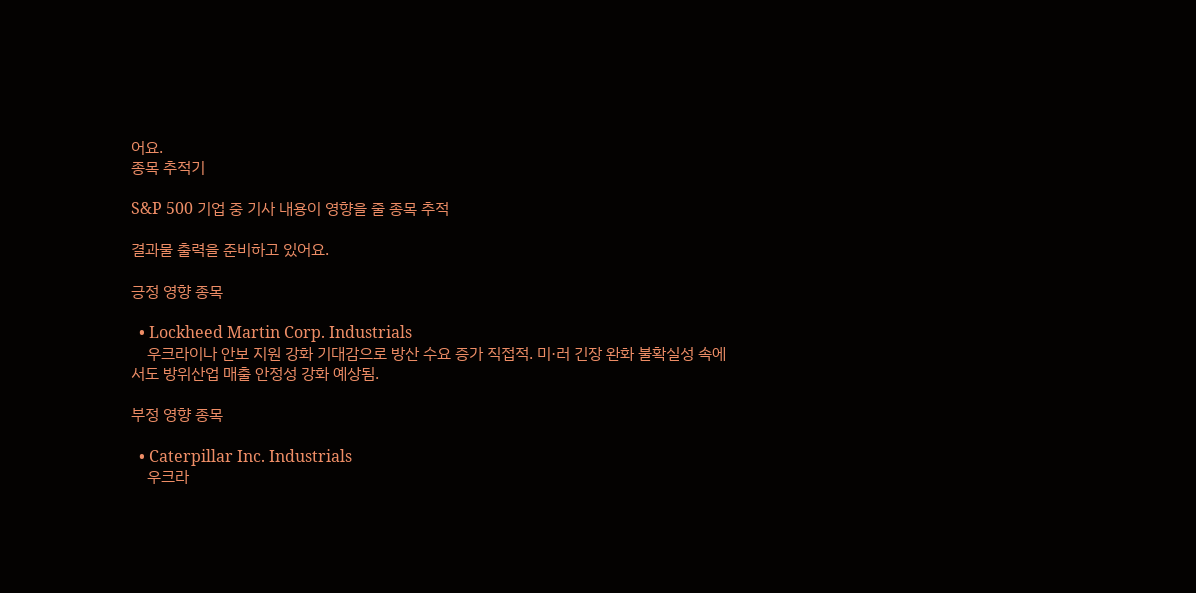어요.
종목 추적기

S&P 500 기업 중 기사 내용이 영향을 줄 종목 추적

결과물 출력을 준비하고 있어요.

긍정 영향 종목

  • Lockheed Martin Corp. Industrials
    우크라이나 안보 지원 강화 기대감으로 방산 수요 증가 직접적. 미·러 긴장 완화 불확실성 속에서도 방위산업 매출 안정성 강화 예상됨.

부정 영향 종목

  • Caterpillar Inc. Industrials
    우크라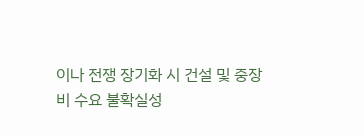이나 전쟁 장기화 시 건설 및 중장비 수요 불확실성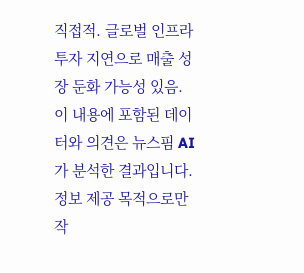직접적. 글로벌 인프라 투자 지연으로 매출 성장 둔화 가능성 있음.
이 내용에 포함된 데이터와 의견은 뉴스핌 AI가 분석한 결과입니다. 정보 제공 목적으로만 작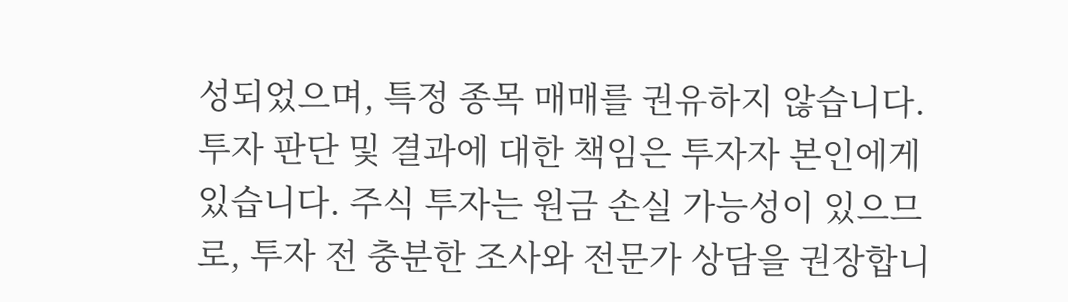성되었으며, 특정 종목 매매를 권유하지 않습니다. 투자 판단 및 결과에 대한 책임은 투자자 본인에게 있습니다. 주식 투자는 원금 손실 가능성이 있으므로, 투자 전 충분한 조사와 전문가 상담을 권장합니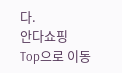다.
안다쇼핑
Top으로 이동